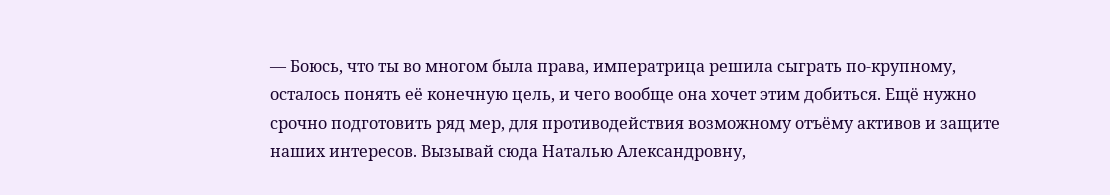— Боюсь, что ты во многом была права, императрица решила сыграть по-крупному, осталось понять её конечную цель, и чего вообще она хочет этим добиться. Ещё нужно срочно подготовить ряд мер, для противодействия возможному отъёму активов и защите наших интересов. Вызывай сюда Наталью Александровну,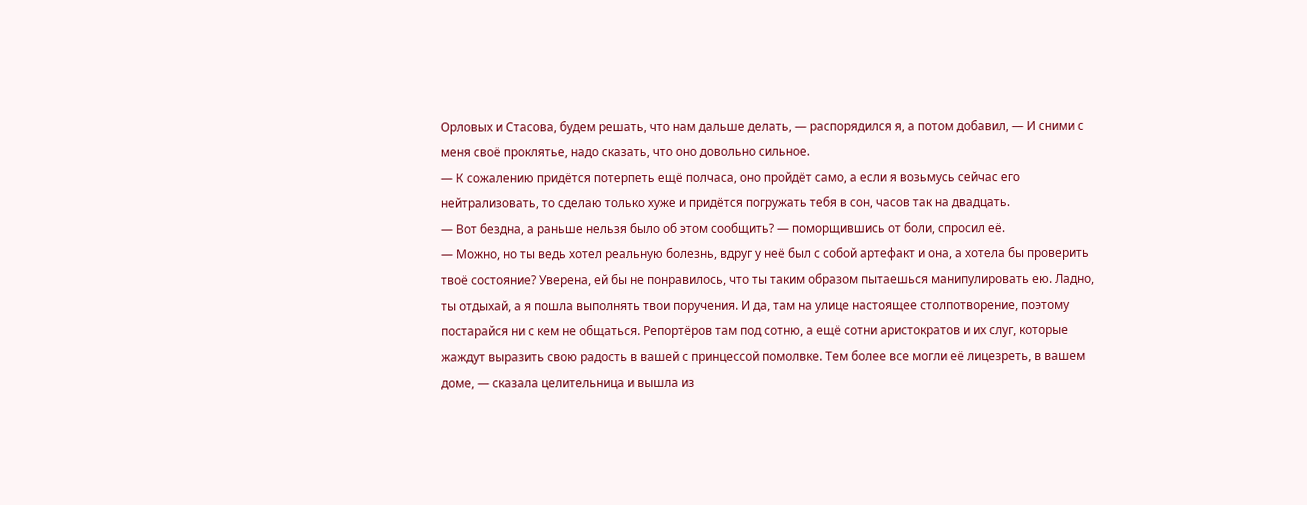Орловых и Стасова, будем решать, что нам дальше делать, — распорядился я, а потом добавил, — И сними с меня своё проклятье, надо сказать, что оно довольно сильное.
— К сожалению придётся потерпеть ещё полчаса, оно пройдёт само, а если я возьмусь сейчас его нейтрализовать, то сделаю только хуже и придётся погружать тебя в сон, часов так на двадцать.
— Вот бездна, а раньше нельзя было об этом сообщить? — поморщившись от боли, спросил её.
— Можно, но ты ведь хотел реальную болезнь, вдруг у неё был с собой артефакт и она, а хотела бы проверить твоё состояние? Уверена, ей бы не понравилось, что ты таким образом пытаешься манипулировать ею. Ладно, ты отдыхай, а я пошла выполнять твои поручения. И да, там на улице настоящее столпотворение, поэтому постарайся ни с кем не общаться. Репортёров там под сотню, а ещё сотни аристократов и их слуг, которые жаждут выразить свою радость в вашей с принцессой помолвке. Тем более все могли её лицезреть, в вашем доме, — сказала целительница и вышла из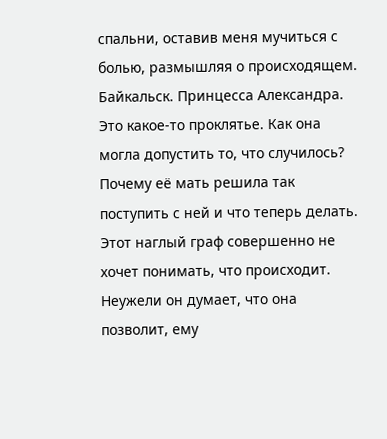спальни, оставив меня мучиться с болью, размышляя о происходящем.
Байкальск. Принцесса Александра.
Это какое-то проклятье. Как она могла допустить то, что случилось? Почему её мать решила так поступить с ней и что теперь делать. Этот наглый граф совершенно не хочет понимать, что происходит. Неужели он думает, что она позволит, ему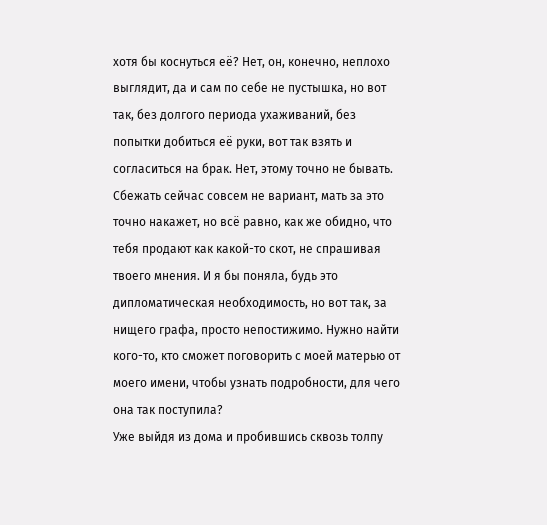хотя бы коснуться её? Нет, он, конечно, неплохо выглядит, да и сам по себе не пустышка, но вот так, без долгого периода ухаживаний, без попытки добиться её руки, вот так взять и согласиться на брак. Нет, этому точно не бывать. Сбежать сейчас совсем не вариант, мать за это точно накажет, но всё равно, как же обидно, что тебя продают как какой-то скот, не спрашивая твоего мнения. И я бы поняла, будь это дипломатическая необходимость, но вот так, за нищего графа, просто непостижимо. Нужно найти кого-то, кто сможет поговорить с моей матерью от моего имени, чтобы узнать подробности, для чего она так поступила?
Уже выйдя из дома и пробившись сквозь толпу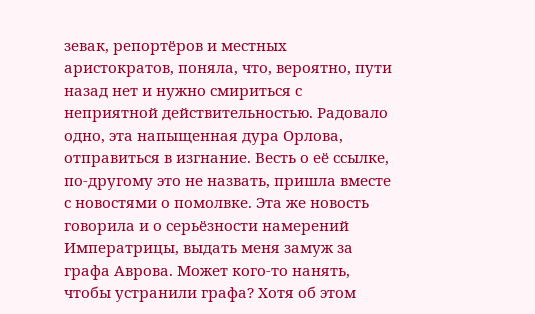зевак, репортёров и местных аристократов, поняла, что, вероятно, пути назад нет и нужно смириться с неприятной действительностью. Радовало одно, эта напыщенная дура Орлова, отправиться в изгнание. Весть о её ссылке, по-другому это не назвать, пришла вместе с новостями о помолвке. Эта же новость говорила и о серьёзности намерений Императрицы, выдать меня замуж за графа Аврова. Может кого-то нанять, чтобы устранили графа? Хотя об этом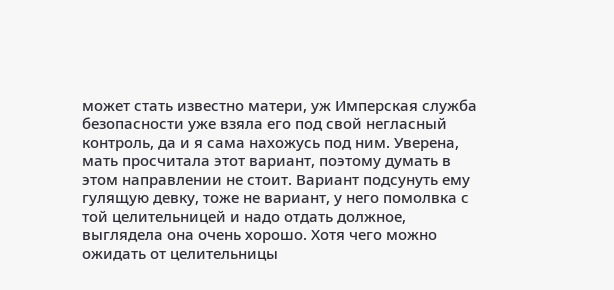может стать известно матери, уж Имперская служба безопасности уже взяла его под свой негласный контроль, да и я сама нахожусь под ним. Уверена, мать просчитала этот вариант, поэтому думать в этом направлении не стоит. Вариант подсунуть ему гулящую девку, тоже не вариант, у него помолвка с той целительницей и надо отдать должное, выглядела она очень хорошо. Хотя чего можно ожидать от целительницы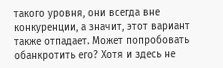такого уровня, они всегда вне конкуренции, а значит, этот вариант также отпадает. Может попробовать обанкротить его? Хотя и здесь не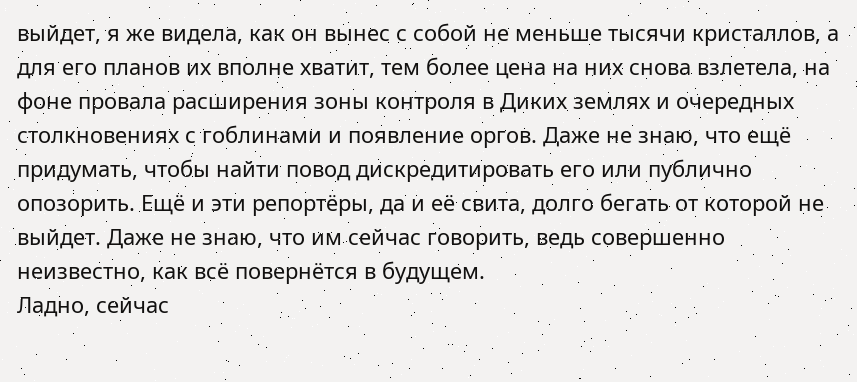выйдет, я же видела, как он вынес с собой не меньше тысячи кристаллов, а для его планов их вполне хватит, тем более цена на них снова взлетела, на фоне провала расширения зоны контроля в Диких землях и очередных столкновениях с гоблинами и появление оргов. Даже не знаю, что ещё придумать, чтобы найти повод дискредитировать его или публично опозорить. Ещё и эти репортёры, да и её свита, долго бегать от которой не выйдет. Даже не знаю, что им сейчас говорить, ведь совершенно неизвестно, как всё повернётся в будущем.
Ладно, сейчас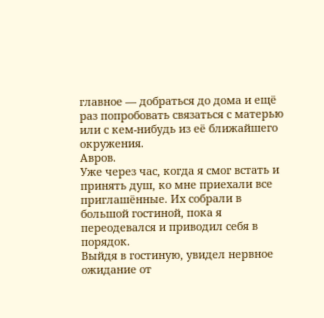главное — добраться до дома и ещё раз попробовать связаться с матерью или с кем-нибудь из её ближайшего окружения.
Авров.
Уже через час, когда я смог встать и принять душ, ко мне приехали все приглашённые. Их собрали в большой гостиной, пока я переодевался и приводил себя в порядок.
Выйдя в гостиную, увидел нервное ожидание от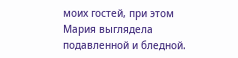моих гостей, при этом Мария выглядела подавленной и бледной.